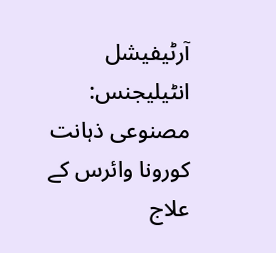آرٹیفیشل انٹیلیجنس: مصنوعی ذہانت کورونا وائرس کے علاج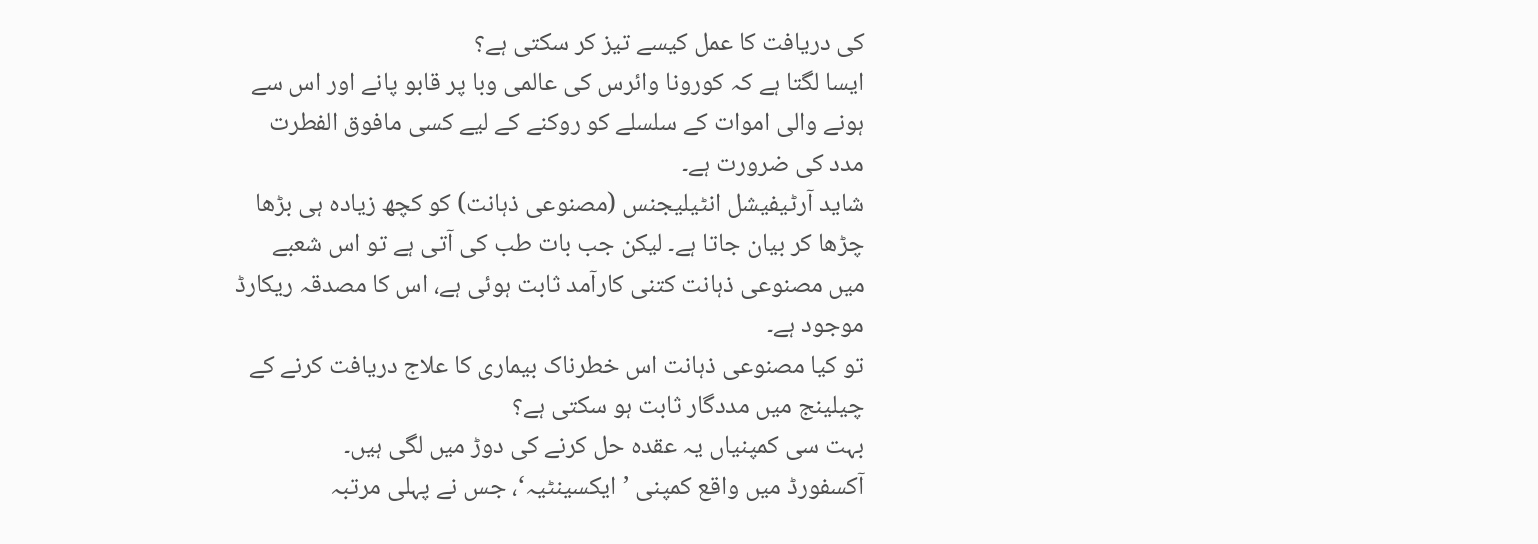کی دریافت کا عمل کیسے تیز کر سکتی ہے؟
ایسا لگتا ہے کہ کورونا وائرس کی عالمی وبا پر قابو پانے اور اس سے ہونے والی اموات کے سلسلے کو روکنے کے لیے کسی مافوق الفطرت مدد کی ضرورت ہے۔
شاید آرٹیفیشل انٹیلیجنس (مصنوعی ذہانت) کو کچھ زیادہ ہی بڑھا چڑھا کر بیان جاتا ہے۔ لیکن جب بات طب کی آتی ہے تو اس شعبے میں مصنوعی ذہانت کتنی کارآمد ثابت ہوئی ہے، اس کا مصدقہ ریکارڈ موجود ہے۔
تو کیا مصنوعی ذہانت اس خطرناک بیماری کا علاج دریافت کرنے کے چیلینج میں مددگار ثابت ہو سکتی ہے؟
بہت سی کمپنیاں یہ عقدہ حل کرنے کی دوڑ میں لگی ہیں۔
آکسفورڈ میں واقع کمپنی ’ایکسینٹیہ‘، جس نے پہلی مرتبہ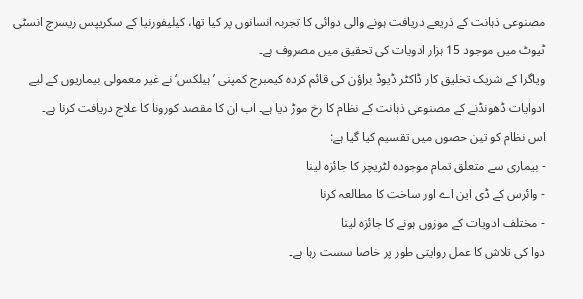مصنوعی ذہانت کے ذریعے دریافت ہونے والی دوائی کا تجربہ انسانوں پر کیا تھا، کیلیفورنیا کے سکریپس ریسرچ انسٹی ٹیوٹ میں موجود 15 ہزار ادویات کی تحقیق میں مصروف ہے۔
ویاگرا کے شریک تخلیق کار ڈاکٹر ڈیوڈ براؤن کی قائم کردہ کیمبرج کمپنی ’ہیلکس‘ نے غیر معمولی بیماریوں کے لیے ادوایات ڈھونڈنے کے مصنوعی ذہانت کے نظام کا رخ موڑ دیا ہے۔ اب ان کا مقصد کورونا کا علاج دریافت کرنا ہے۔
اس نظام کو تین حصوں میں تقسیم کیا گیا ہے:
- بیماری سے متعلق تمام موجودہ لٹریچر کا جائزہ لینا
- وائرس کے ڈی این اے اور ساخت کا مطالعہ کرنا
- مختلف ادویات کے موزوں ہونے کا جائزہ لینا
دوا کی تلاش کا عمل روایتی طور پر خاصا سست رہا ہے۔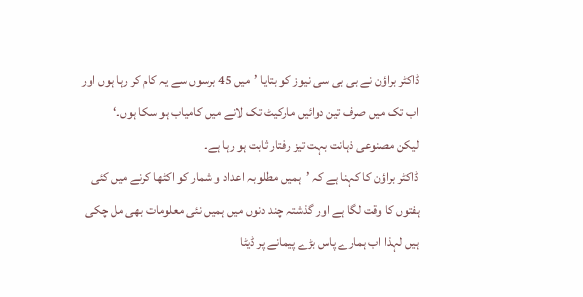ڈاکٹر براؤن نے بی بی سی نیوز کو بتایا ’میں 45 برسوں سے یہ کام کر رہا ہوں اور اب تک میں صرف تین دوائیں مارکیٹ تک لانے میں کامیاب ہو سکا ہوں۔‘
لیکن مصنوعی ذہانت بہت تیز رفتار ثابت ہو رہا ہے۔
ڈاکٹر براؤن کا کہنا ہے کہ ’ہمیں مطلوبہ اعداد و شمار کو اکٹھا کرنے میں کئی ہفتوں کا وقت لگا ہے اور گذشتہ چند دنوں میں ہمیں نئی معلومات بھی مل چکی ہیں لہذا اب ہمارے پاس بڑے پیمانے پر ڈیٹا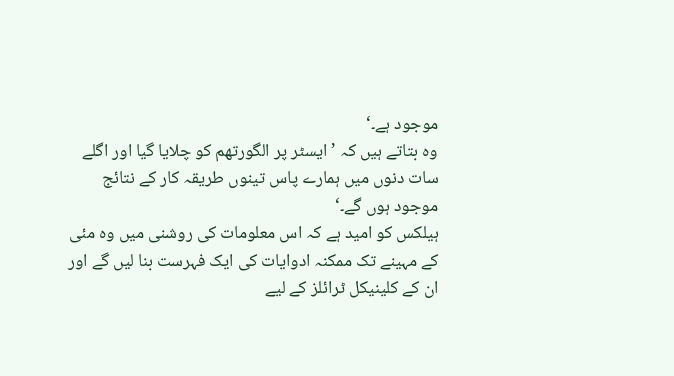موجود ہے۔‘
وہ بتاتے ہیں کہ ’ایسٹر پر الگورتھم کو چلایا گیا اور اگلے سات دنوں میں ہمارے پاس تینوں طریقہ کار کے نتائج موجود ہوں گے۔‘
ہیلکس کو امید ہے کہ اس معلومات کی روشنی میں وہ مئی کے مہینے تک ممکنہ ادوایات کی ایک فہرست بنا لیں گے اور ان کے کلینیکل ٹرائلز کے لیے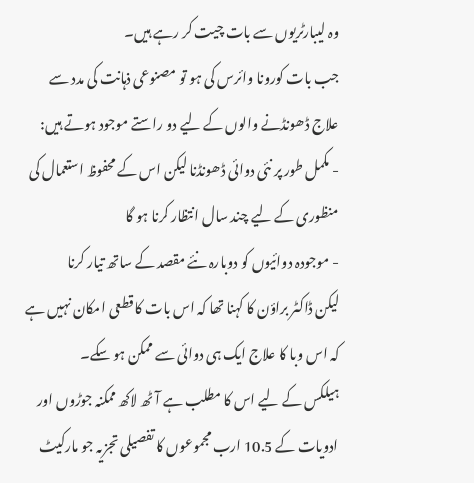وہ لیبارٹریوں سے بات چیت کر رہے ہیں۔
جب بات کورونا وائرس کی ہو تو مصنوعی ذہانت کی مدد سے علاج ڈھونڈنے والوں کے لیے دو راستے موجود ہوتے ہیں:
- مکمل طور پر نئی دوائی ڈھونڈنا لیکن اس کے محفوظ استعمال کی منظوری کے لیے چند سال انتظار کرنا ہو گا
- موجودہ دوائیوں کو دوبارہ نئے مقصد کے ساتھ تیار کرنا
لیکن ڈاکٹر براؤن کا کہنا تھا کہ اس بات کا قطعی امکان نہیں ہے کہ اس وبا کا علاج ایک ہی دوائی سے ممکن ہو سکے۔
ہیلکس کے لیے اس کا مطلب ہے آٹھ لاکھ ممکنہ جوڑوں اور ادویات کے 10.5 ارب مجموعوں کا تفصیلی تجزیہ جو مارکیٹ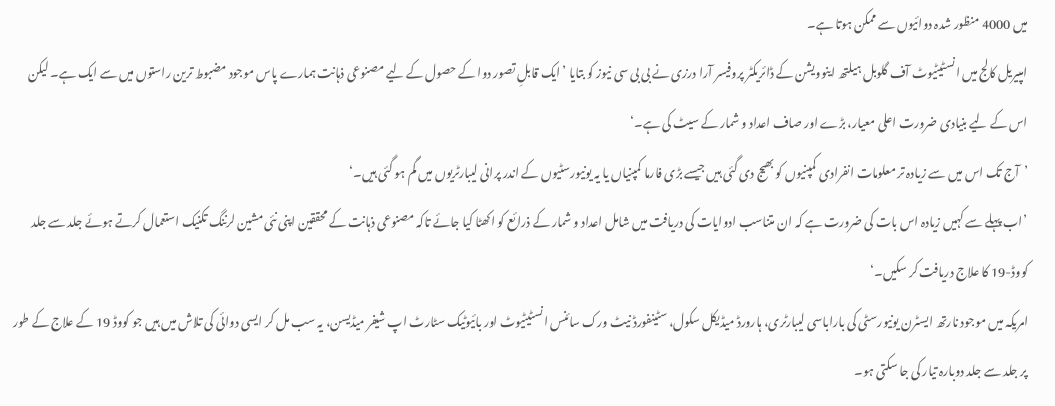میں 4000 منظور شدہ دوائیوں سے ممکن ہوتا ہے۔
امپیریل کالج میں انسٹیٹیوٹ آف گلوبل ہیلتھ اینوویشن کے ڈائریکٹر پروفیسر آرا درزی نے بی بی سی نیوز کو بتایا ’ایک قابلِ تصور دوا کے حصول کے لیے مصنوعی ذہانت ہمارے پاس موجود مضبوط ترین راستوں میں سے ایک ہے۔ لیکن اس کے لیے بنیادی ضرورت اعلی معیار، بڑے اور صاف اعداد و شمار کے سیٹ کی ہے۔‘
’آج تک اس میں سے زیادہ تر معلومات انفرادی کمپنیوں کو بھیج دی گئی ہیں جیسے بڑی فارما کمپنیاں یا یہ یونیورسٹیوں کے اندر پرانی لیبارٹریوں میں گم ہو گئی ہیں۔‘
’اب پہلے سے کہیں زیادہ اس بات کی ضرورت ہے کہ ان متناسب ادوایات کی دریافت میں شامل اعداد و شمار کے ذرائع کو اکھٹا کیا جائے تاکہ مصنوعی ذہانت کے محققین اپنی نئی مشین لرننگ تکنیک استعمال کرتے ہوئے جلد سے جلد کووڈ-19 کا علاج دریافت کر سکیں۔‘
امریکہ میں موجود نارتھ ایسٹرن یونیورسٹی کی باراباسی لیبارٹری، ہارورڈ میڈیکل سکول، سٹینفورڈ نیٹ ورک سائنس انسٹیٹیوٹ اور بائیوٹیک سٹارٹ اپ شیفر میڈیسن، یہ سب مل کر ایسی دوائی کی تلاش میں ہیں جو کووڈ 19 کے علاج کے طور پر جلد سے جلد دوبارہ تیار کی جا سکتی ہو۔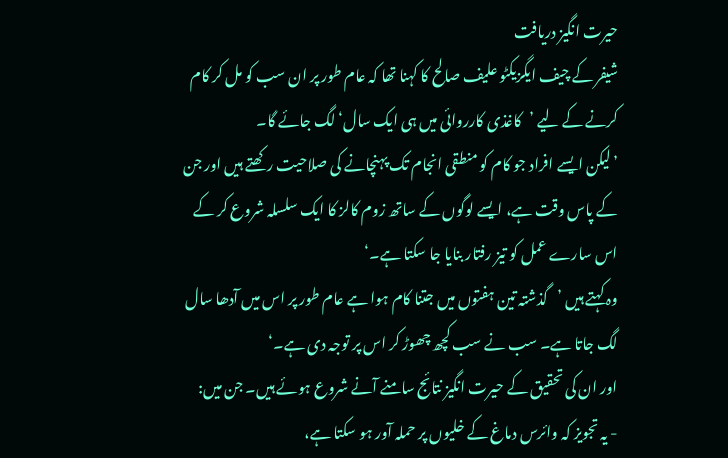حیرت انگیز دریافت
شیفر کے چیف ایگزیکٹو علیف صالح کا کہنا تھا کہ عام طور پر ان سب کو مل کر کام کرنے کے لیے ’کاغذی کارروائی میں ہی ایک سال‘ لگ جائے گا۔
’لیکن ایسے افراد جو کام کو منطقی انجام تک پہنچانے کی صلاحیت رکھتے ہیں اور جن کے پاس وقت ہے، ایسے لوگوں کے ساتھ زوم کالز کا ایک سلسلہ شروع کر کے اس سارے عمل کو تیز رفتار بنایا جا سکتا ہے۔‘
وہ کہتے ہیں ’گذشتہ تین ہفتوں میں جتنا کام ہوا ہے عام طور پر اس میں آدھا سال لگ جاتا ہے۔ سب نے سب کچھ چھوڑ کر اس پر توجہ دی ہے۔‘
اور ان کی تحقیق کے حیرت انگیز نتائج سامنے آنے شروع ہوئے ہیں۔ جن میں:
- یہ تجویز کہ وائرس دماغ کے خلیوں پر حملہ آور ہو سکتا ہے،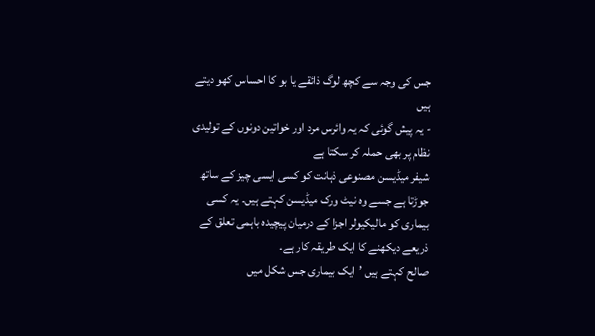جس کی وجہ سے کچھ لوگ ذائقے یا بو کا احساس کھو دیتے ہیں
- یہ پیش گوئی کہ یہ وائرس مرد اور خواتین دونوں کے تولیدی نظام پر بھی حملہ کر سکتا ہے
شیفر میڈیسن مصنوعی ذہانت کو کسی ایسی چیز کے ساتھ جوڑتا ہے جسے وہ نیٹ ورک میڈیسن کہتے ہیں۔ یہ کسی بیماری کو مالیکیولر اجزا کے درمیان پیچیدہ باہمی تعلق کے ذریعے دیکھنے کا ایک طریقہ کار ہے۔
صالح کہتے ہیں ’ایک بیماری جس شکل میں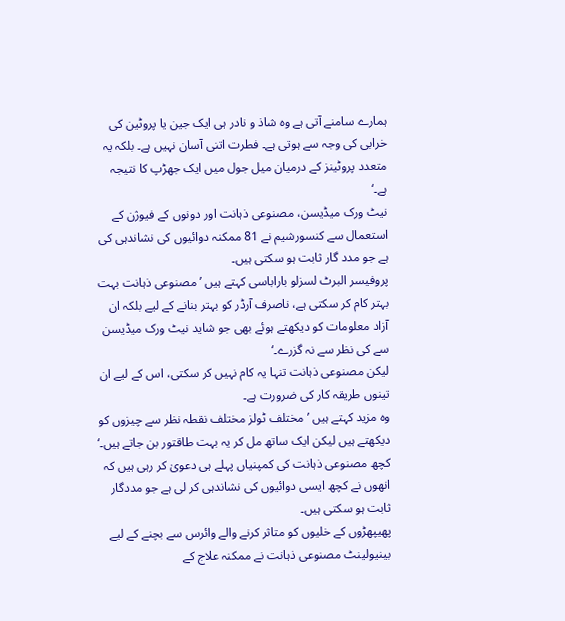ہمارے سامنے آتی ہے وہ شاذ و نادر ہی ایک جین یا پروٹین کی خرابی کی وجہ سے ہوتی ہے۔ فطرت اتنی آسان نہیں ہے۔ بلکہ یہ متعدد پروٹینز کے درمیان میل جول میں ایک جھڑپ کا نتیجہ ہے۔‘
نیٹ ورک میڈیسن، مصنوعی ذہانت اور دونوں کے فیوژن کے استعمال سے کنسورشیم نے 81 ممکنہ دوائیوں کی نشاندہی کی ہے جو مدد گار ثابت ہو سکتی ہیں۔
پروفیسر البرٹ لسزلو باراباسی کہتے ہیں ’مصنوعی ذہانت بہت بہتر کام کر سکتی ہے، ناصرف آرڈر کو بہتر بنانے کے لیے بلکہ ان آزاد معلومات کو دیکھتے ہوئے بھی جو شاید نیٹ ورک میڈیسن سے کی نظر سے نہ گزرے۔‘
لیکن مصنوعی ذہانت تنہا یہ کام نہیں کر سکتی، اس کے لیے ان تینوں طریقہ کار کی ضرورت ہے۔
وہ مزید کہتے ہیں ’مختلف ٹولز مختلف نقطہ نظر سے چیزوں کو دیکھتے ہیں لیکن ایک ساتھ مل کر یہ بہت طاقتور بن جاتے ہیں۔‘
کچھ مصنوعی ذہانت کی کمپنیاں پہلے ہی دعویٰ کر رہی ہیں کہ انھوں نے کچھ ایسی دوائیوں کی نشاندہی کر لی ہے جو مددگار ثابت ہو سکتی ہیں۔
پھیپھڑوں کے خلیوں کو متاثر کرنے والے وائرس سے بچنے کے لیے بینیولینٹ مصنوعی ذہانت نے ممکنہ علاج کے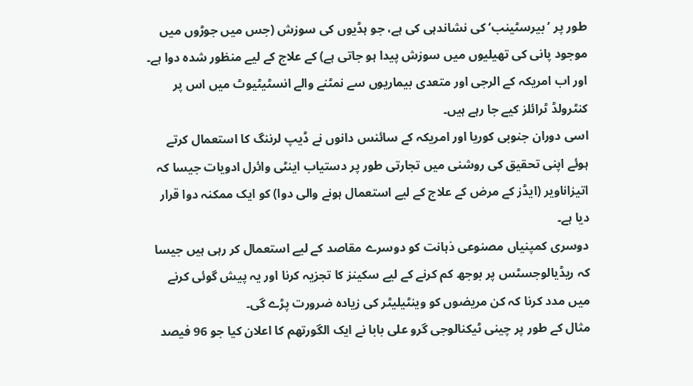طور پر ’بیرسٹینب‘ کی نشاندہی کی ہے، جو ہڈیوں کی سوزش (جس میں جوڑوں میں موجود پانی کی تھیلیوں میں سوزش پیدا ہو جاتی ہے) کے علاج کے لیے منظور شدہ دوا ہے۔
اور اب امریکہ کے الرجی اور متعدی بیماریوں سے نمٹنے والے انسٹیٹیوٹ میں اس پر کنٹرولڈ ٹرائلز کیے جا رہے ہیں۔
اسی دوران جنوبی کوریا اور امریکہ کے سائنس دانوں نے ڈیپ لرننگ کا استعمال کرتے ہوئے اپنی تحقیق کی روشنی میں تجارتی طور پر دستیاب اینٹی وائرل ادویات جیسا کہ اتیزاناویر (ایڈز کے مرض کے علاج کے لیے استعمال ہونے والی دوا) کو ایک ممکنہ دوا قرار دیا ہے۔
دوسری کمپنیاں مصنوعی ذہانت کو دوسرے مقاصد کے لیے استعمال کر رہی ہیں جیسا کہ ریڈیالوجسٹس پر بوجھ کم کرنے کے لیے سکینز کا تجزیہ کرنا اور یہ پیش گوئی کرنے میں مدد کرنا کہ کن مریضوں کو وینٹیلیٹر کی زیادہ ضرورت پڑے گی۔
مثال کے طور پر چینی ٹیکنالوجی گرو علی بابا نے ایک الگورتھم کا اعلان کیا جو 96 فیصد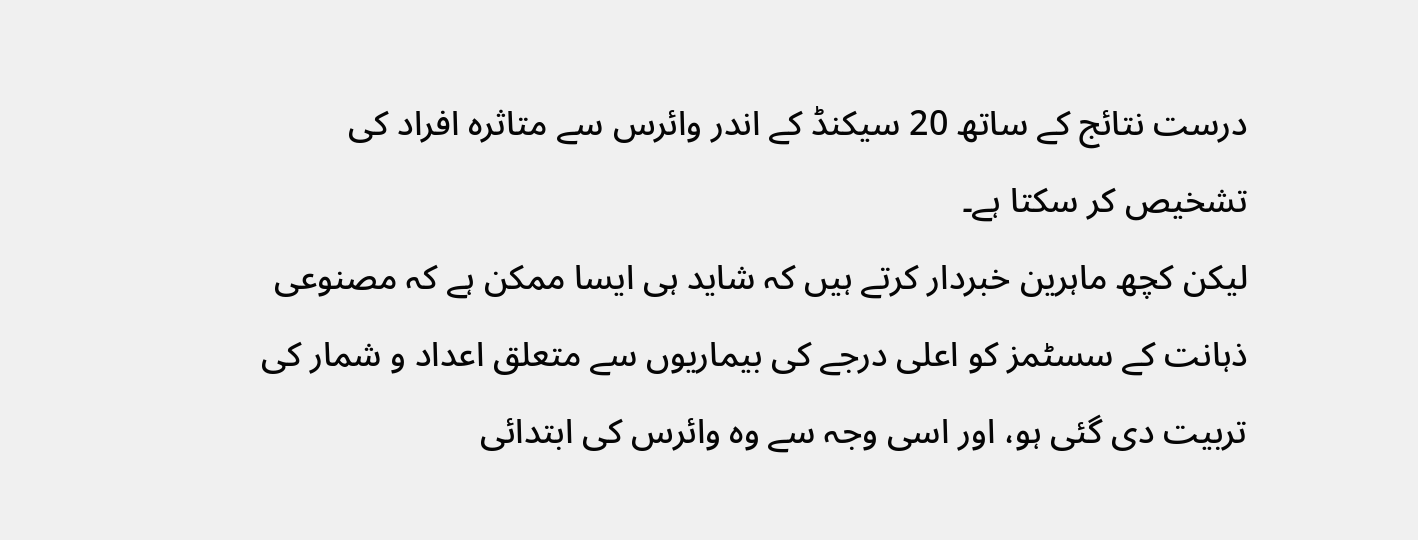درست نتائج کے ساتھ 20 سیکنڈ کے اندر وائرس سے متاثرہ افراد کی تشخیص کر سکتا ہے۔
لیکن کچھ ماہرین خبردار کرتے ہیں کہ شاید ہی ایسا ممکن ہے کہ مصنوعی ذہانت کے سسٹمز کو اعلی درجے کی بیماریوں سے متعلق اعداد و شمار کی تربیت دی گئی ہو، اور اسی وجہ سے وہ وائرس کی ابتدائی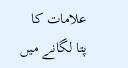علامات کا پتا لگانے میں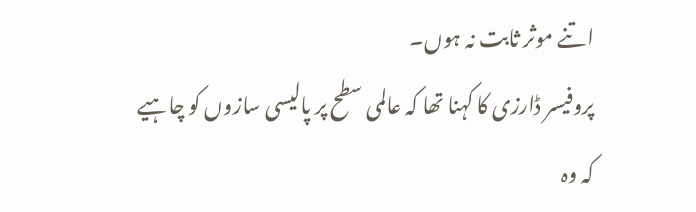اتنے موثر ثابت نہ ہوں۔
پروفیسر ڈارزی کا کہنا تھا کہ عالمی سطح پر پالیسی سازوں کو چاہیے کہ وہ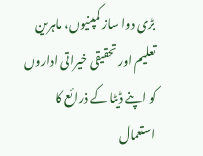بڑی دوا ساز کمپنیوں، ماہرین تعلیم اور تحقیقی خیراتی اداروں کو اپنے ڈیٹا کے ذرائع کا استعمال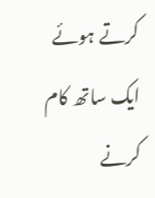کرتے ہوئے ایک ساتھ کام کرنے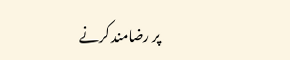پر رضامند کرنے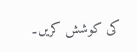کی کوشش کریں۔